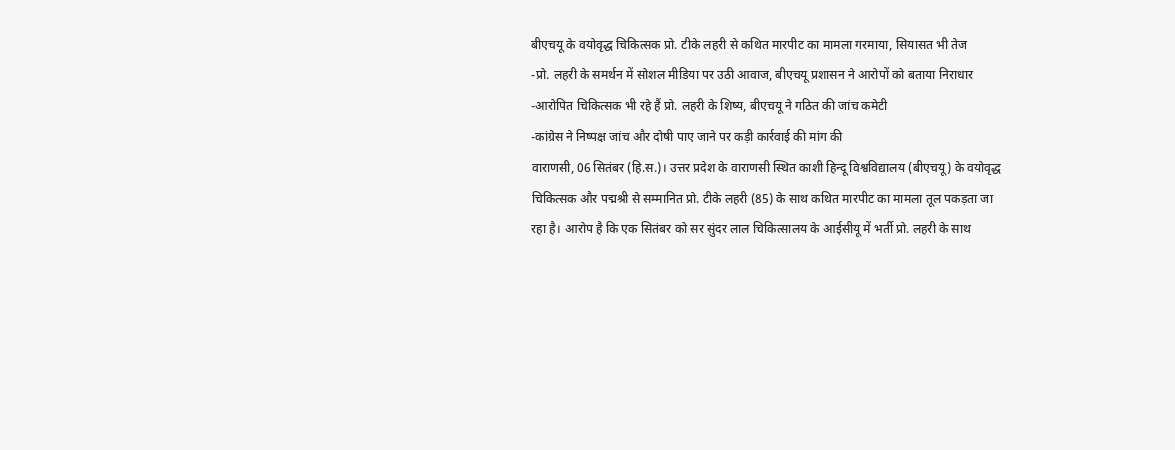बीएचयू के वयोवृद्ध चिकित्सक प्रो. टीके लहरी से कथित मारपीट का मामला गरमाया, सियासत भी तेज
-प्रो. लहरी के समर्थन में सोशल मीडिया पर उठी आवाज, बीएचयू प्रशासन ने आरोपों को बताया निराधार
-आरोपित चिकित्सक भी रहे हैं प्रो. लहरी के शिष्य, बीएचयू ने गठित की जांच कमेटी
-कांग्रेस ने निष्पक्ष जांच और दोषी पाए जाने पर कड़ी कार्रवाई की मांग की
वाराणसी, 06 सितंबर (हि.स.)। उत्तर प्रदेश के वाराणसी स्थित काशी हिन्दू विश्वविद्यालय (बीएचयू) के वयोवृद्ध चिकित्सक और पद्मश्री से सम्मानित प्रो. टीके लहरी (85) के साथ कथित मारपीट का मामला तूल पकड़ता जा रहा है। आरोप है कि एक सितंबर को सर सुंदर लाल चिकित्सालय के आईसीयू में भर्ती प्रो. लहरी के साथ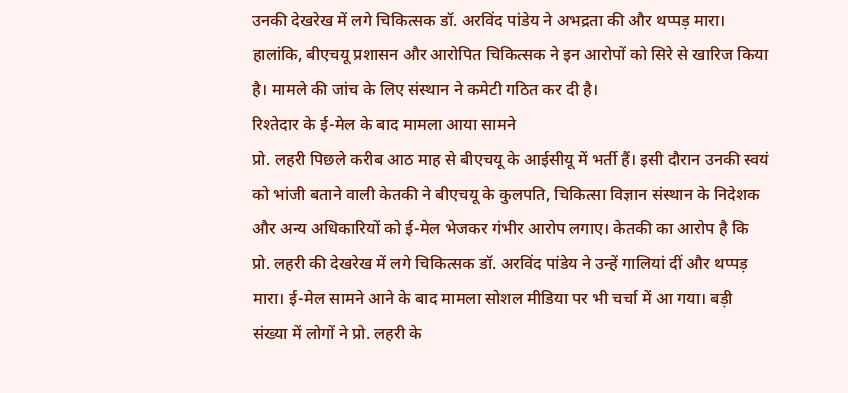उनकी देखरेख में लगे चिकित्सक डॉ. अरविंद पांडेय ने अभद्रता की और थप्पड़ मारा। हालांकि, बीएचयू प्रशासन और आरोपित चिकित्सक ने इन आरोपों को सिरे से खारिज किया है। मामले की जांच के लिए संस्थान ने कमेटी गठित कर दी है।
रिश्तेदार के ई-मेल के बाद मामला आया सामने
प्रो. लहरी पिछले करीब आठ माह से बीएचयू के आईसीयू में भर्ती हैं। इसी दौरान उनकी स्वयं को भांजी बताने वाली केतकी ने बीएचयू के कुलपति, चिकित्सा विज्ञान संस्थान के निदेशक और अन्य अधिकारियों को ई-मेल भेजकर गंभीर आरोप लगाए। केतकी का आरोप है कि प्रो. लहरी की देखरेख में लगे चिकित्सक डॉ. अरविंद पांडेय ने उन्हें गालियां दीं और थप्पड़ मारा। ई-मेल सामने आने के बाद मामला सोशल मीडिया पर भी चर्चा में आ गया। बड़ी संख्या में लोगों ने प्रो. लहरी के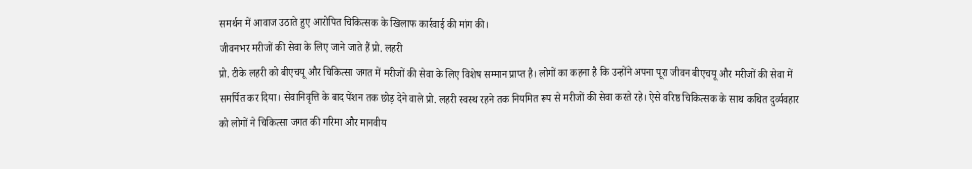समर्थन में आवाज उठाते हुए आरोपित चिकित्सक के खिलाफ कार्रवाई की मांग की।
जीवनभर मरीजों की सेवा के लिए जाने जाते हैं प्रो. लहरी
प्रो. टीके लहरी को बीएचयू और चिकित्सा जगत में मरीजों की सेवा के लिए विशेष सम्मान प्राप्त है। लोगों का कहना है कि उन्होंने अपना पूरा जीवन बीएचयू और मरीजों की सेवा में समर्पित कर दिया। सेवानिवृत्ति के बाद पेंशन तक छोड़ देने वाले प्रो. लहरी स्वस्थ रहने तक नियमित रूप से मरीजों की सेवा करते रहे। ऐसे वरिष्ठ चिकित्सक के साथ कथित दुर्व्यवहार को लोगों ने चिकित्सा जगत की गरिमा और मानवीय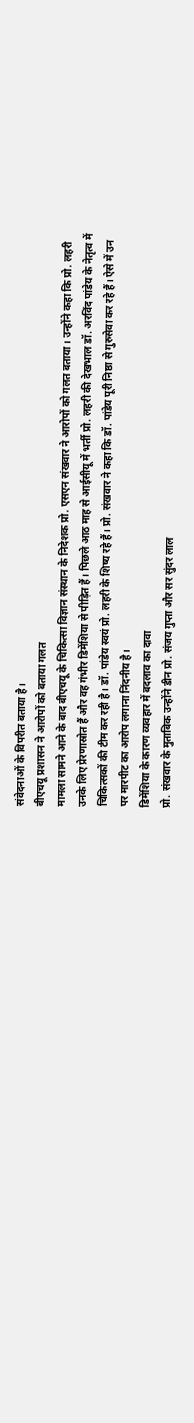संवेदनाओं के विपरीत बताया है।
बीएचयू प्रशासन ने आरोपों को बताया गलत
मामला सामने आने के बाद बीएचयू के चिकित्सा विज्ञान संस्थान के निदेशक प्रो. एसएन संखवार ने आरोपों को गलत बताया। उन्होंने कहा कि प्रो. लहरी उनके लिए प्रेरणास्रोत हैं और वह गंभीर डिमेंशिया से पीड़ित हैं। पिछले आठ माह से आईसीयू में भर्ती प्रो. लहरी की देखभाल डॉ. अरविंद पांडेय के नेतृत्व में चिकित्सकों की टीम कर रही है। डॉ. पांडेय स्वयं प्रो. लहरी के शिष्य रहे हैं। प्रो. संखवार ने कहा कि डॉ. पांडेय पूरी निष्ठा से गुरुसेवा कर रहे हैं। ऐसे में उन पर मारपीट का आरोप लगाना निंदनीय है।
डिमेंशिया के कारण व्यवहार में बदलाव का दावा
प्रो. संखवार के मुताबिक उन्होंने डीन प्रो. संजय गुप्ता और सर सुंदर लाल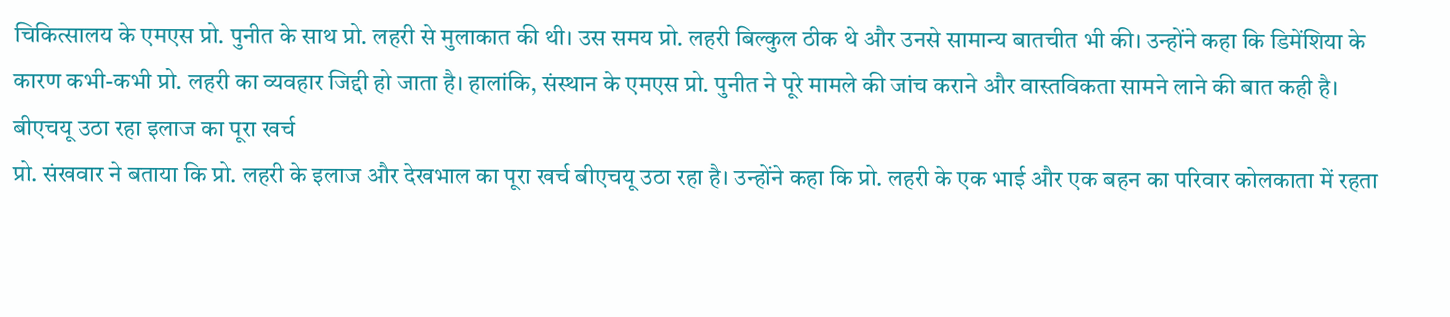चिकित्सालय के एमएस प्रो. पुनीत के साथ प्रो. लहरी से मुलाकात की थी। उस समय प्रो. लहरी बिल्कुल ठीक थे और उनसे सामान्य बातचीत भी की। उन्होंने कहा कि डिमेंशिया के कारण कभी-कभी प्रो. लहरी का व्यवहार जिद्दी हो जाता है। हालांकि, संस्थान के एमएस प्रो. पुनीत ने पूरे मामले की जांच कराने और वास्तविकता सामने लाने की बात कही है।
बीएचयू उठा रहा इलाज का पूरा खर्च
प्रो. संखवार ने बताया कि प्रो. लहरी के इलाज और देखभाल का पूरा खर्च बीएचयू उठा रहा है। उन्होंने कहा कि प्रो. लहरी के एक भाई और एक बहन का परिवार कोलकाता में रहता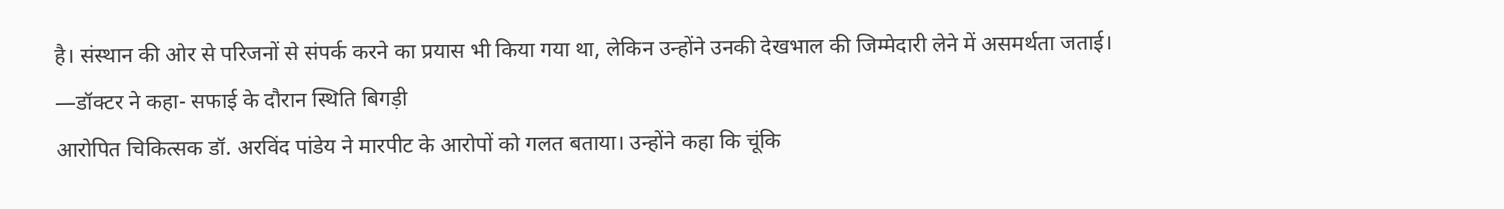है। संस्थान की ओर से परिजनों से संपर्क करने का प्रयास भी किया गया था, लेकिन उन्होंने उनकी देखभाल की जिम्मेदारी लेने में असमर्थता जताई।
—डॉक्टर ने कहा- सफाई के दौरान स्थिति बिगड़ी
आरोपित चिकित्सक डॉ. अरविंद पांडेय ने मारपीट के आरोपों को गलत बताया। उन्होंने कहा कि चूंकि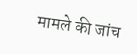मामले की जांच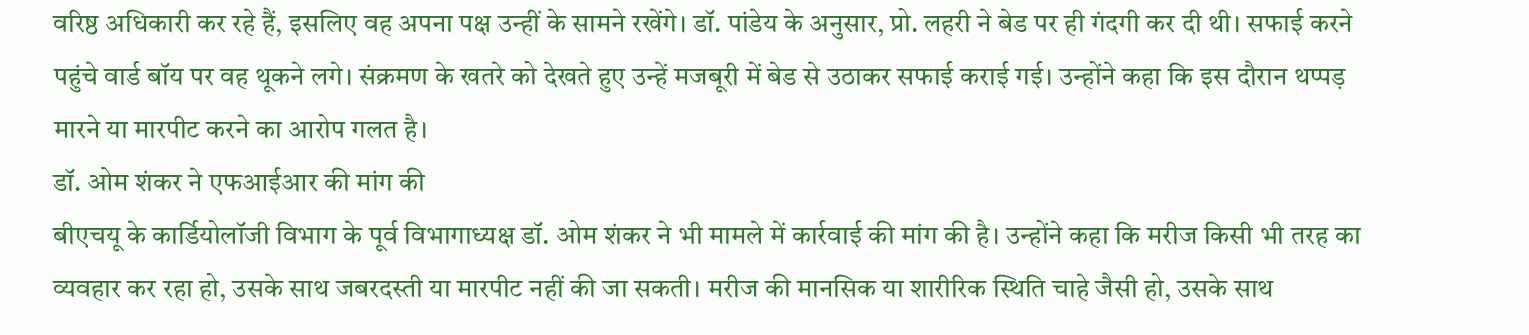वरिष्ठ अधिकारी कर रहे हैं, इसलिए वह अपना पक्ष उन्हीं के सामने रखेंगे। डॉ. पांडेय के अनुसार, प्रो. लहरी ने बेड पर ही गंदगी कर दी थी। सफाई करने पहुंचे वार्ड बॉय पर वह थूकने लगे। संक्रमण के खतरे को देखते हुए उन्हें मजबूरी में बेड से उठाकर सफाई कराई गई। उन्होंने कहा कि इस दौरान थप्पड़ मारने या मारपीट करने का आरोप गलत है।
डॉ. ओम शंकर ने एफआईआर की मांग की
बीएचयू के कार्डियोलॉजी विभाग के पूर्व विभागाध्यक्ष डॉ. ओम शंकर ने भी मामले में कार्रवाई की मांग की है। उन्होंने कहा कि मरीज किसी भी तरह का व्यवहार कर रहा हो, उसके साथ जबरदस्ती या मारपीट नहीं की जा सकती। मरीज की मानसिक या शारीरिक स्थिति चाहे जैसी हो, उसके साथ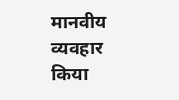मानवीय व्यवहार किया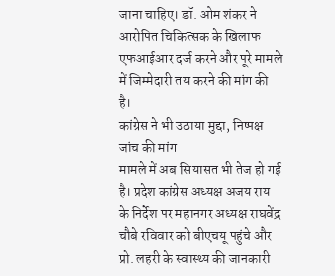जाना चाहिए। डॉ. ओम शंकर ने आरोपित चिकित्सक के खिलाफ एफआईआर दर्ज करने और पूरे मामले में जिम्मेदारी तय करने की मांग की है।
कांग्रेस ने भी उठाया मुद्दा, निष्पक्ष जांच की मांग
मामले में अब सियासत भी तेज हो गई है। प्रदेश कांग्रेस अध्यक्ष अजय राय के निर्देश पर महानगर अध्यक्ष राघवेंद्र चौबे रविवार को बीएचयू पहुंचे और प्रो. लहरी के स्वास्थ्य की जानकारी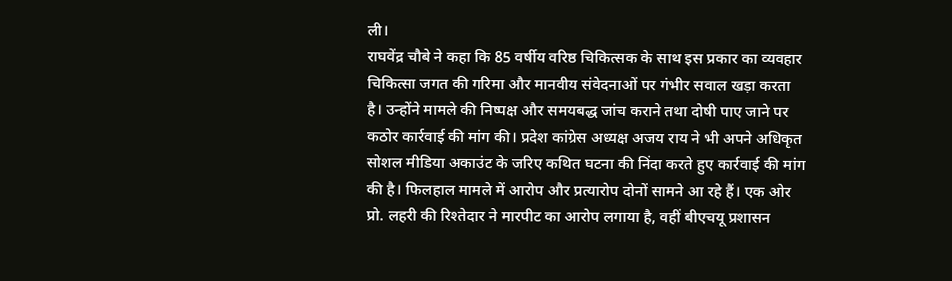ली।
राघवेंद्र चौबे ने कहा कि 85 वर्षीय वरिष्ठ चिकित्सक के साथ इस प्रकार का व्यवहार चिकित्सा जगत की गरिमा और मानवीय संवेदनाओं पर गंभीर सवाल खड़ा करता है। उन्होंने मामले की निष्पक्ष और समयबद्ध जांच कराने तथा दोषी पाए जाने पर कठोर कार्रवाई की मांग की। प्रदेश कांग्रेस अध्यक्ष अजय राय ने भी अपने अधिकृत सोशल मीडिया अकाउंट के जरिए कथित घटना की निंदा करते हुए कार्रवाई की मांग की है। फिलहाल मामले में आरोप और प्रत्यारोप दोनों सामने आ रहे हैं। एक ओर प्रो. लहरी की रिश्तेदार ने मारपीट का आरोप लगाया है, वहीं बीएचयू प्रशासन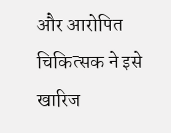और आरोपित चिकित्सक ने इसे खारिज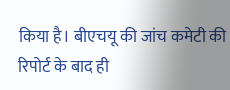किया है। बीएचयू की जांच कमेटी की रिपोर्ट के बाद ही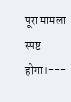पूरा मामला स्पष्ट होगा।---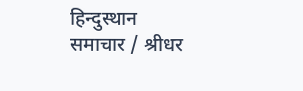हिन्दुस्थान समाचार / श्रीधर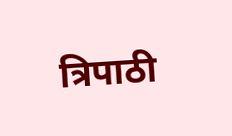त्रिपाठी